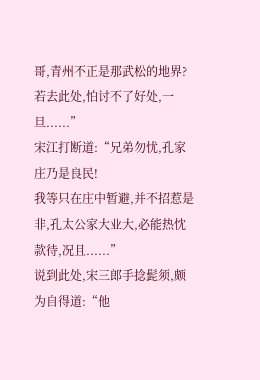哥,青州不正是那武松的地界?若去此处,怕讨不了好处,一旦......”
宋江打断道:“兄弟勿忧,孔家庄乃是良民!
我等只在庄中暂避,并不招惹是非,孔太公家大业大,必能热忱款待,况且......”
说到此处,宋三郎手捻髭须,颇为自得道:“他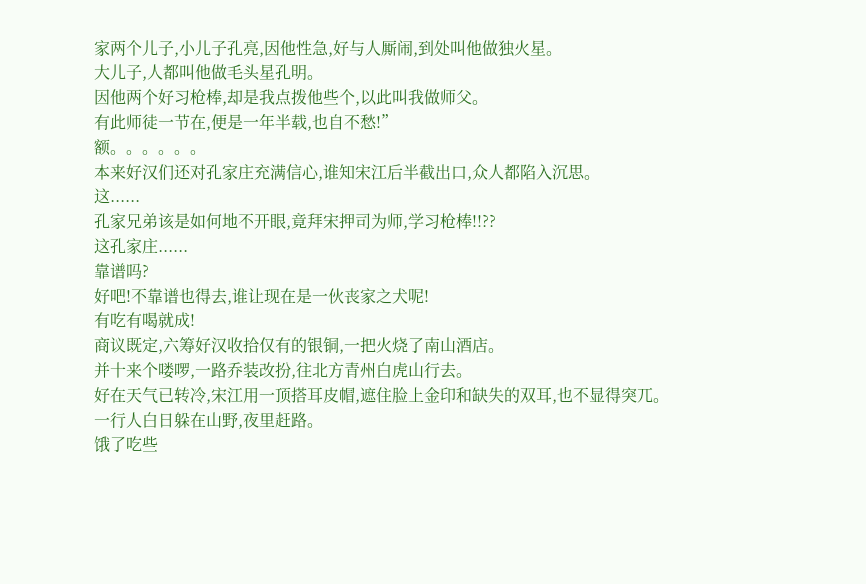家两个儿子,小儿子孔亮,因他性急,好与人厮闹,到处叫他做独火星。
大儿子,人都叫他做毛头星孔明。
因他两个好习枪棒,却是我点拨他些个,以此叫我做师父。
有此师徒一节在,便是一年半载,也自不愁!”
额。。。。。。
本来好汉们还对孔家庄充满信心,谁知宋江后半截出口,众人都陷入沉思。
这......
孔家兄弟该是如何地不开眼,竟拜宋押司为师,学习枪棒!!??
这孔家庄......
靠谱吗?
好吧!不靠谱也得去,谁让现在是一伙丧家之犬呢!
有吃有喝就成!
商议既定,六筹好汉收拾仅有的银铜,一把火烧了南山酒店。
并十来个喽啰,一路乔装改扮,往北方青州白虎山行去。
好在天气已转冷,宋江用一顶搭耳皮帽,遮住脸上金印和缺失的双耳,也不显得突兀。
一行人白日躲在山野,夜里赶路。
饿了吃些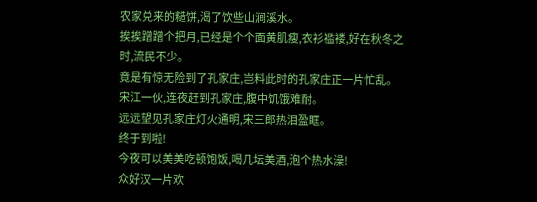农家兑来的糙饼,渴了饮些山涧溪水。
挨挨蹭蹭个把月,已经是个个面黄肌瘦,衣衫褴褛,好在秋冬之时,流民不少。
竟是有惊无险到了孔家庄,岂料此时的孔家庄正一片忙乱。
宋江一伙,连夜赶到孔家庄,腹中饥饿难耐。
远远望见孔家庄灯火通明,宋三郎热泪盈眶。
终于到啦!
今夜可以美美吃顿饱饭,喝几坛美酒,泡个热水澡!
众好汉一片欢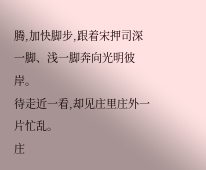腾,加快脚步,跟着宋押司深一脚、浅一脚奔向光明彼岸。
待走近一看,却见庄里庄外一片忙乱。
庄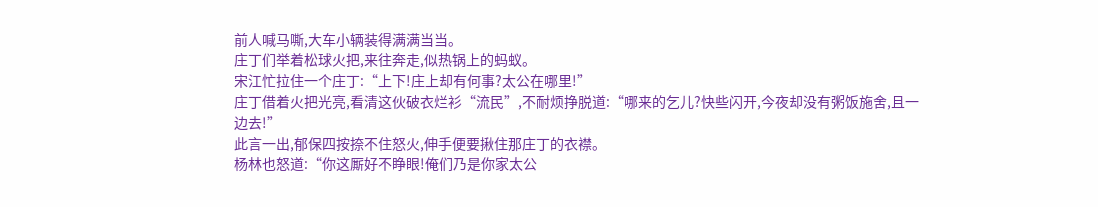前人喊马嘶,大车小辆装得满满当当。
庄丁们举着松球火把,来往奔走,似热锅上的蚂蚁。
宋江忙拉住一个庄丁:“上下!庄上却有何事?太公在哪里!”
庄丁借着火把光亮,看清这伙破衣烂衫“流民”,不耐烦挣脱道:“哪来的乞儿?快些闪开,今夜却没有粥饭施舍,且一边去!”
此言一出,郁保四按捺不住怒火,伸手便要揪住那庄丁的衣襟。
杨林也怒道:“你这厮好不睁眼!俺们乃是你家太公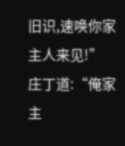旧识,速唤你家主人来见!”
庄丁道:“俺家主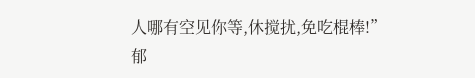人哪有空见你等,休搅扰,免吃棍棒!”
郁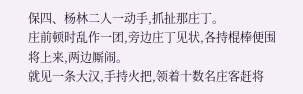保四、杨林二人一动手,抓扯那庄丁。
庄前顿时乱作一团,旁边庄丁见状,各持棍棒便围将上来,两边厮闹。
就见一条大汉,手持火把,领着十数名庄客赶将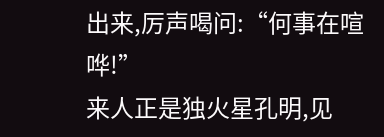出来,厉声喝问:“何事在喧哗!”
来人正是独火星孔明,见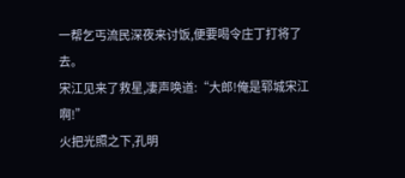一帮乞丐流民深夜来讨饭,便要喝令庄丁打将了去。
宋江见来了救星,凄声唤道:“大郎!俺是郓城宋江啊!”
火把光照之下,孔明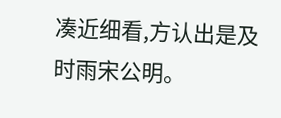凑近细看,方认出是及时雨宋公明。